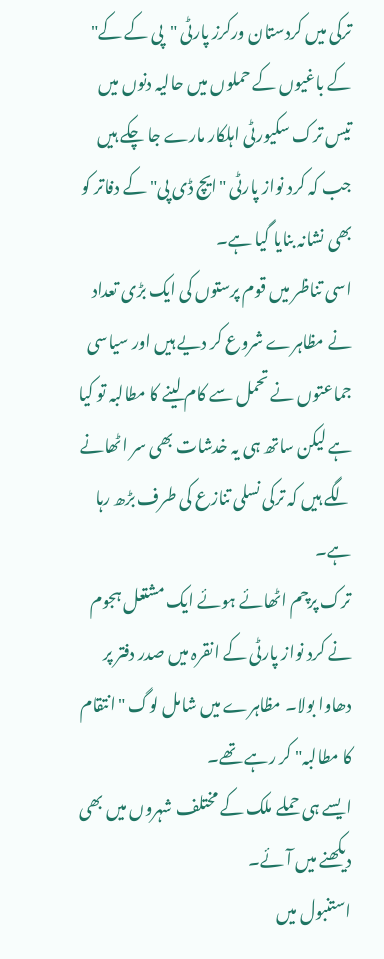ترکی میں کردستان ورکرز پارٹی "پی کے کے" کے باغیوں کے حملوں میں حالیہ دنوں میں تیس ترک سکیورٹی اہلکار مارے جا چکے ہیں جب کہ کرد نواز پارٹی "ایچ ڈی پی" کے دفاتر کو بھی نشانہ بنایا گیا ہے۔
اسی تناظر میں قوم پرستوں کی ایک بڑی تعداد نے مظاہرے شروع کر دیے ہیں اور سیاسی جماعتوں نے تحمل سے کام لینے کا مطالبہ تو کیا ہے لیکن ساتھ ہی یہ خدشات بھی سر اٹھانے لگے ہیں کہ ترکی نسلی تنازع کی طرف بڑھ رہا ہے۔
ترک پرچم اٹھائے ہوئے ایک مشتعل ہجوم نے کرد نواز پارٹی کے انقرہ میں صدر دفتر پر دھاوا بولا۔ مظاہرے میں شامل لوگ "انتقام کا مطالبہ" کر رہے تھے۔
ایسے ہی حملے ملک کے مختلف شہروں میں بھی دیکھنے میں آئے۔
استنبول میں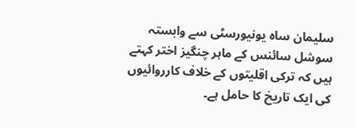سلیمان ساہ یونیورسٹی سے وابستہ سوشل سائنس کے ماہر چنگیز اختر کہتے ہیں کہ ترکی اقلیتوں کے خلاف کارروائیوں کی ایک تاریخ کا حامل ہے۔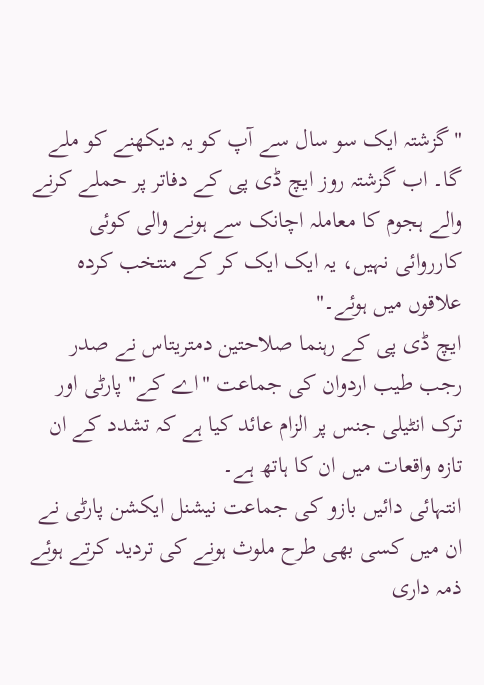"گزشتہ ایک سو سال سے آپ کو یہ دیکھنے کو ملے گا۔ اب گزشتہ روز ایچ ڈی پی کے دفاتر پر حملے کرنے والے ہجوم کا معاملہ اچانک سے ہونے والی کوئی کارروائی نہیں، یہ ایک ایک کر کے منتخب کردہ علاقوں میں ہوئے۔"
ایچ ڈی پی کے رہنما صلاحتین دمتریتاس نے صدر رجب طیب اردوان کی جماعت "اے کے" پارٹی اور ترک انٹیلی جنس پر الزام عائد کیا ہے کہ تشدد کے ان تازہ واقعات میں ان کا ہاتھ ہے۔
انتہائی دائیں بازو کی جماعت نیشنل ایکشن پارٹی نے ان میں کسی بھی طرح ملوث ہونے کی تردید کرتے ہوئے ذمہ داری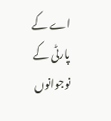اے کے پارٹی کے نوجوانوں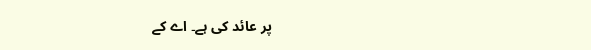پر عائد کی ہے۔ اے کے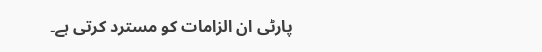پارٹی ان الزامات کو مسترد کرتی ہے۔